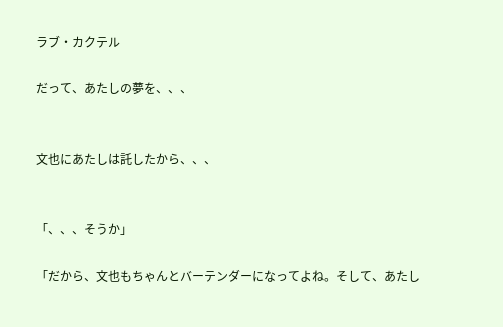ラブ・カクテル

だって、あたしの夢を、、、


文也にあたしは託したから、、、


「、、、そうか」

「だから、文也もちゃんとバーテンダーになってよね。そして、あたし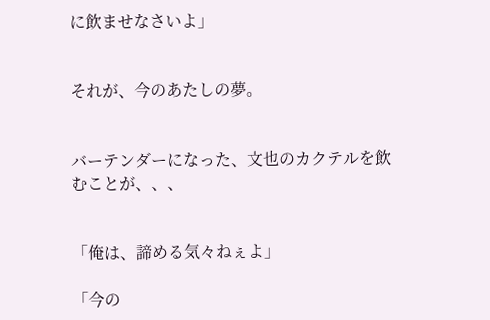に飲ませなさいよ」


それが、今のあたしの夢。


バーテンダーになった、文也のカクテルを飲むことが、、、


「俺は、諦める気々ねぇよ」

「今の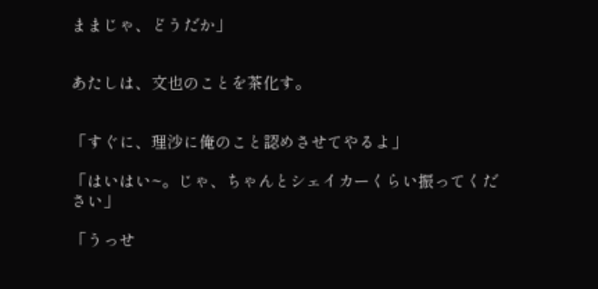ままじゃ、どうだか」


あたしは、文也のことを茶化す。


「すぐに、理沙に俺のこと認めさせてやるよ」

「はいはい~。じゃ、ちゃんとシェイカーくらい振ってください」

「うっせ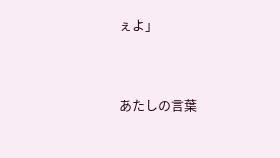ぇよ」


あたしの言葉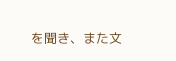を聞き、また文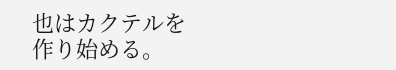也はカクテルを作り始める。